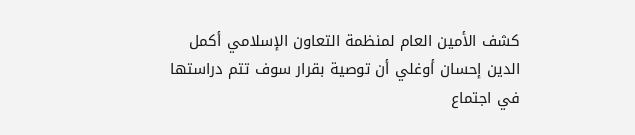كشف الأمين العام لمنظمة التعاون الإسلامي أكمل الدين إحسان أوغلي أن توصية بقرار سوف تتم دراستها في اجتماع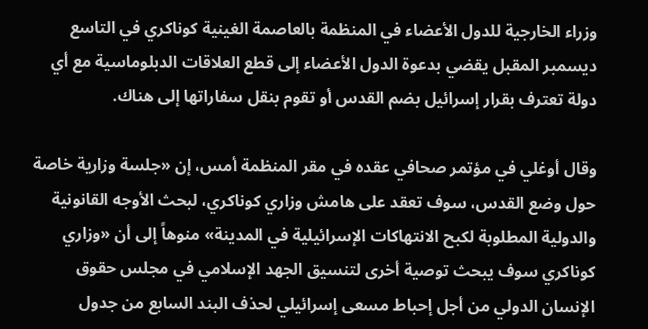وزراء الخارجية للدول الأعضاء في المنظمة بالعاصمة الغينية كوناكري في التاسع ديسمبر المقبل يقضي بدعوة الدول الأعضاء إلى قطع العلاقات الدبلوماسية مع أي دولة تعترف بقرار إسرائيل بضم القدس أو تقوم بنقل سفاراتها إلى هناك.

وقال أوغلي في مؤتمر صحافي عقده في مقر المنظمة أمس، إن «جلسة وزارية خاصة حول وضع القدس، سوف تعقد على هامش وزاري كوناكري، لبحث الأوجه القانونية والدولية المطلوبة لكبح الانتهاكات الإسرائيلية في المدينة» منوهاً إلى أن «وزاري كوناكري سوف يبحث توصية أخرى لتنسيق الجهد الإسلامي في مجلس حقوق الإنسان الدولي من أجل إحباط مسعى إسرائيلي لحذف البند السابع من جدول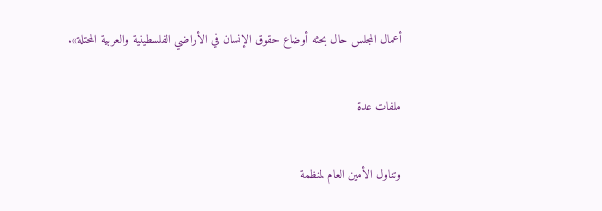أعمال المجلس حال بحثه أوضاع حقوق الإنسان في الأراضي الفلسطينية والعربية المحتلة».

ملفات عدة

وتناول الأمين العام لمنظمة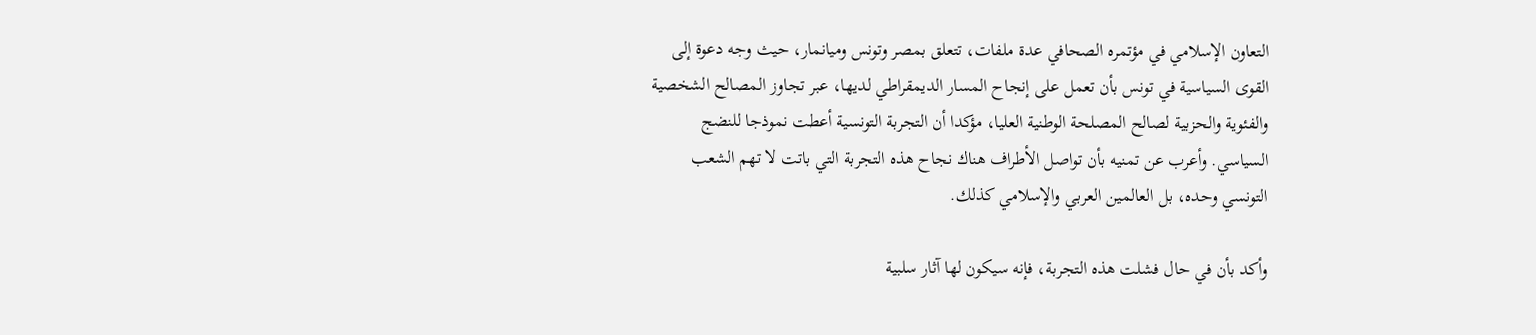التعاون الإسلامي في مؤتمره الصحافي عدة ملفات، تتعلق بمصر وتونس وميانمار، حيث وجه دعوة إلى القوى السياسية في تونس بأن تعمل على إنجاح المسار الديمقراطي لديها، عبر تجاوز المصالح الشخصية والفئوية والحزبية لصالح المصلحة الوطنية العليا، مؤكدا أن التجربة التونسية أعطت نموذجا للنضج السياسي. وأعرب عن تمنيه بأن تواصل الأطراف هناك نجاح هذه التجربة التي باتت لا تهم الشعب التونسي وحده، بل العالمين العربي والإسلامي كذلك.

وأكد بأن في حال فشلت هذه التجربة، فإنه سيكون لها آثار سلبية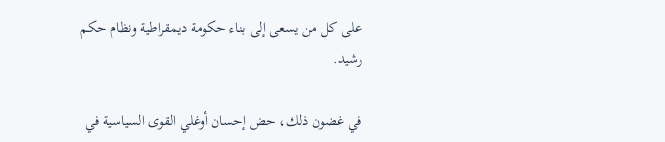على كل من يسعى إلى بناء حكومة ديمقراطية ونظام حكم رشيد.

في غضون ذلك، حض إحسان أوغلي القوى السياسية في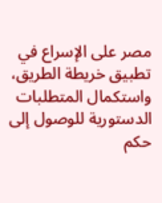مصر على الإسراع في تطبيق خريطة الطريق، واستكمال المتطلبات الدستورية للوصول إلى حكم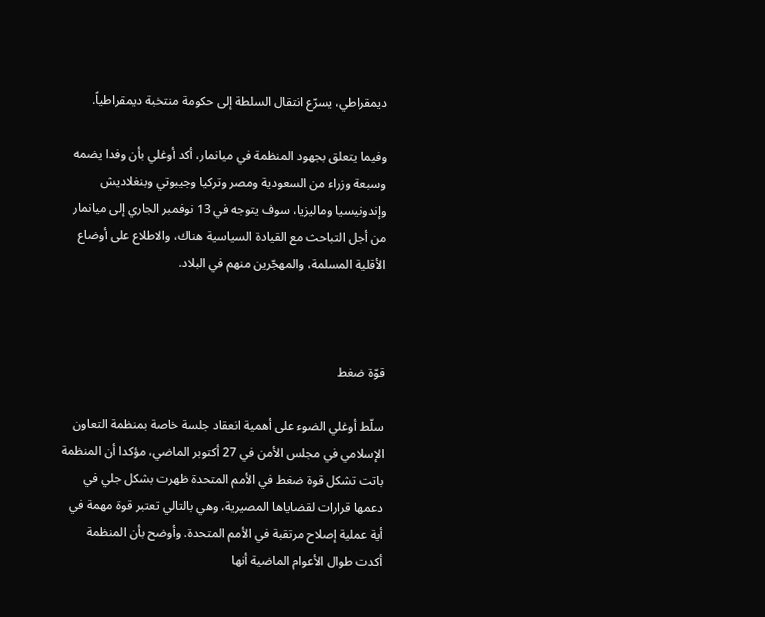ديمقراطي، يسرّع انتقال السلطة إلى حكومة منتخبة ديمقراطياً.

وفيما يتعلق بجهود المنظمة في ميانمار، أكد أوغلي بأن وفدا يضمه وسبعة وزراء من السعودية ومصر وتركيا وجيبوتي وبنغلاديش وإندونيسيا وماليزيا، سوف يتوجه في 13 نوفمبر الجاري إلى ميانمار من أجل التباحث مع القيادة السياسية هناك، والاطلاع على أوضاع الأقلية المسلمة، والمهجّرين منهم في البلاد.



قوّة ضغط

سلّط أوغلي الضوء على أهمية انعقاد جلسة خاصة بمنظمة التعاون الإسلامي في مجلس الأمن في 27 أكتوبر الماضي، مؤكدا أن المنظمة باتت تشكل قوة ضغط في الأمم المتحدة ظهرت بشكل جلي في دعمها قرارات لقضاياها المصيرية، وهي بالتالي تعتبر قوة مهمة في أية عملية إصلاح مرتقبة في الأمم المتحدة. وأوضح بأن المنظمة أكدت طوال الأعوام الماضية أنها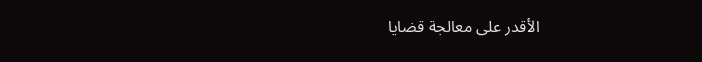الأقدر على معالجة قضايا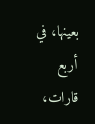بعينها، في أربع قارات،